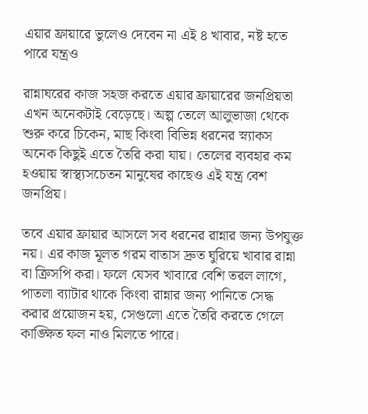এয়ার ফ্রায়ারে ভুলেও দেবেন না এই ৪ খাবার, নষ্ট হতে পারে যন্ত্রও

রান্নাঘরের কাজ সহজ করতে এয়ার ফ্রায়ারের জনপ্রিয়তা এখন অনেকটাই বেড়েছে। অল্প তেলে আলুভাজা থেকে শুরু করে চিকেন, মাছ কিংবা বিভিন্ন ধরনের স্ন্যাকস অনেক কিছুই এতে তৈরি করা যায়। তেলের ব্যবহার কম হওয়ায় স্বাস্থ্যসচেতন মানুষের কাছেও এই যন্ত্র বেশ জনপ্রিয়।

তবে এয়ার ফ্রায়ার আসলে সব ধরনের রান্নার জন্য উপযুক্ত নয়। এর কাজ মূলত গরম বাতাস দ্রুত ঘুরিয়ে খাবার রান্না বা ক্রিসপি করা। ফলে যেসব খাবারে বেশি তরল লাগে, পাতলা ব্যাটার থাকে কিংবা রান্নার জন্য পানিতে সেদ্ধ করার প্রয়োজন হয়, সেগুলো এতে তৈরি করতে গেলে কাঙ্ক্ষিত ফল নাও মিলতে পারে।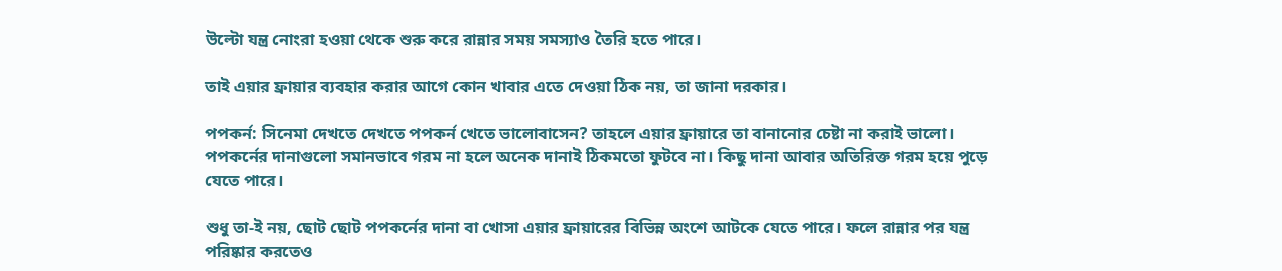উল্টো যন্ত্র নোংরা হওয়া থেকে শুরু করে রান্নার সময় সমস্যাও তৈরি হতে পারে।

তাই এয়ার ফ্রায়ার ব্যবহার করার আগে কোন খাবার এতে দেওয়া ঠিক নয়, তা জানা দরকার।

পপকর্ন: সিনেমা দেখতে দেখতে পপকর্ন খেতে ভালোবাসেন? তাহলে এয়ার ফ্রায়ারে তা বানানোর চেষ্টা না করাই ভালো। পপকর্নের দানাগুলো সমানভাবে গরম না হলে অনেক দানাই ঠিকমতো ফুটবে না। কিছু দানা আবার অতিরিক্ত গরম হয়ে পুড়ে যেতে পারে।

শুধু তা-ই নয়, ছোট ছোট পপকর্নের দানা বা খোসা এয়ার ফ্রায়ারের বিভিন্ন অংশে আটকে যেতে পারে। ফলে রান্নার পর যন্ত্র পরিষ্কার করতেও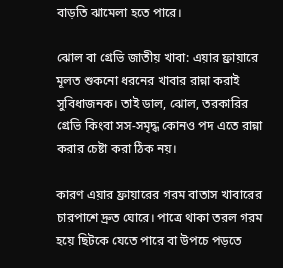বাড়তি ঝামেলা হতে পারে।

ঝোল বা গ্রেভি জাতীয় খাবা: এয়ার ফ্রায়ারে মূলত শুকনো ধরনের খাবার রান্না করাই সুবিধাজনক। তাই ডাল, ঝোল, তরকারির গ্রেভি কিংবা সস-সমৃদ্ধ কোনও পদ এতে রান্না করার চেষ্টা করা ঠিক নয়।

কারণ এয়ার ফ্রায়ারের গরম বাতাস খাবারের চারপাশে দ্রুত ঘোরে। পাত্রে থাকা তরল গরম হয়ে ছিটকে যেতে পারে বা উপচে পড়তে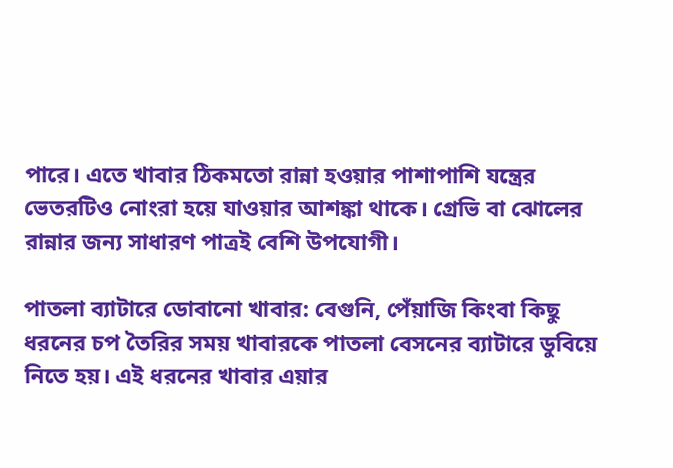পারে। এতে খাবার ঠিকমতো রান্না হওয়ার পাশাপাশি যন্ত্রের ভেতরটিও নোংরা হয়ে যাওয়ার আশঙ্কা থাকে। গ্রেভি বা ঝোলের রান্নার জন্য সাধারণ পাত্রই বেশি উপযোগী।

পাতলা ব্যাটারে ডোবানো খাবার: বেগুনি, পেঁয়াজি কিংবা কিছু ধরনের চপ তৈরির সময় খাবারকে পাতলা বেসনের ব্যাটারে ডুবিয়ে নিতে হয়। এই ধরনের খাবার এয়ার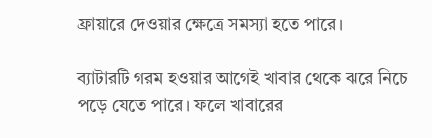ফ্রায়ারে দেওয়ার ক্ষেত্রে সমস্যা হতে পারে।

ব্যাটারটি গরম হওয়ার আগেই খাবার থেকে ঝরে নিচে পড়ে যেতে পারে। ফলে খাবারের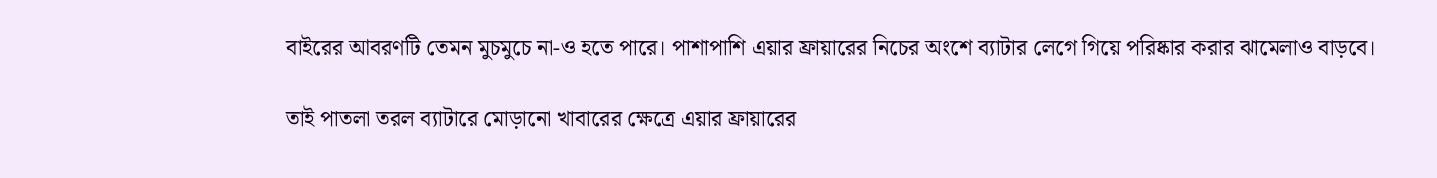বাইরের আবরণটি তেমন মুচমুচে না-ও হতে পারে। পাশাপাশি এয়ার ফ্রায়ারের নিচের অংশে ব্যাটার লেগে গিয়ে পরিষ্কার করার ঝামেলাও বাড়বে।

তাই পাতলা তরল ব্যাটারে মোড়ানো খাবারের ক্ষেত্রে এয়ার ফ্রায়ারের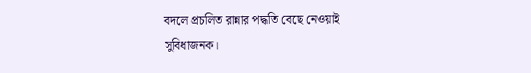বদলে প্রচলিত রান্নার পদ্ধতি বেছে নেওয়াই সুবিধাজনক।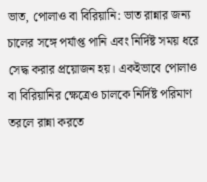ভাত, পোলাও বা বিরিয়ানি: ভাত রান্নার জন্য চালের সঙ্গে পর্যাপ্ত পানি এবং নির্দিষ্ট সময় ধরে সেদ্ধ করার প্রয়োজন হয়। একইভাবে পোলাও বা বিরিয়ানির ক্ষেত্রেও চালকে নির্দিষ্ট পরিমাণ তরলে রান্না করতে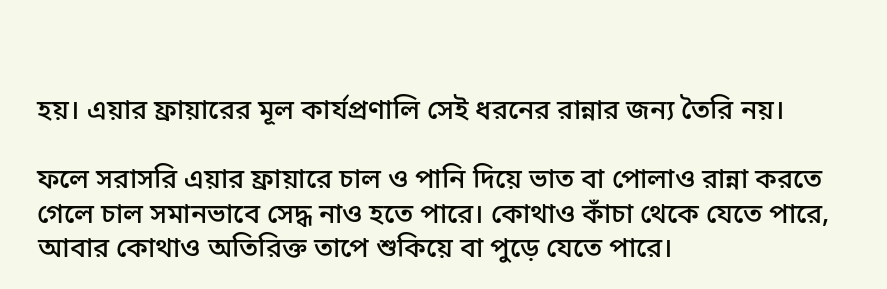হয়। এয়ার ফ্রায়ারের মূল কার্যপ্রণালি সেই ধরনের রান্নার জন্য তৈরি নয়।

ফলে সরাসরি এয়ার ফ্রায়ারে চাল ও পানি দিয়ে ভাত বা পোলাও রান্না করতে গেলে চাল সমানভাবে সেদ্ধ নাও হতে পারে। কোথাও কাঁচা থেকে যেতে পারে, আবার কোথাও অতিরিক্ত তাপে শুকিয়ে বা পুড়ে যেতে পারে।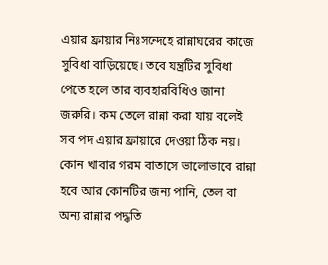এয়ার ফ্রায়ার নিঃসন্দেহে রান্নাঘরের কাজে সুবিধা বাড়িয়েছে। তবে যন্ত্রটির সুবিধা পেতে হলে তার ব্যবহারবিধিও জানা জরুরি। কম তেলে রান্না করা যায় বলেই সব পদ এয়ার ফ্রায়ারে দেওয়া ঠিক নয়। কোন খাবার গরম বাতাসে ভালোভাবে রান্না হবে আর কোনটির জন্য পানি, তেল বা অন্য রান্নার পদ্ধতি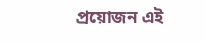প্রয়োজন এই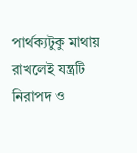পার্থক্যটুকু মাথায় রাখলেই যন্ত্রটি নিরাপদ ও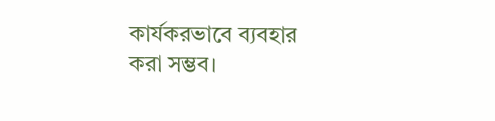কার্যকরভাবে ব্যবহার করা সম্ভব।